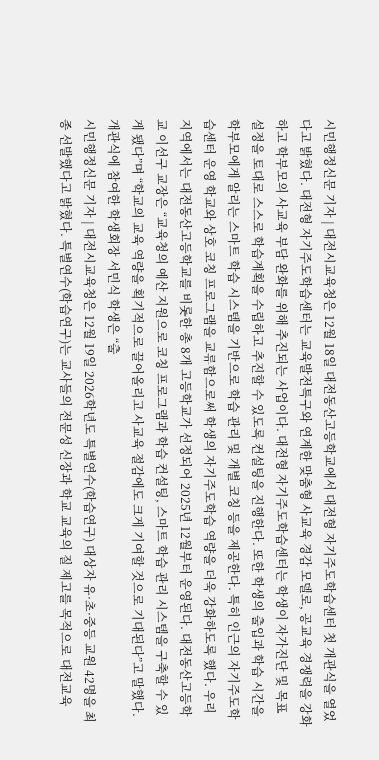시민행정신문 기자 | 대전시교육청은 12월 18일 대전동산고등학교에서 대전형 자기주도학습센터 첫 개관식을 열었다고 밝혔다. 대전형 자기주도학습센터는 교육발전특구와 연계한 맞춤형 사교육 경감 모델로, 공교육 경쟁력을 강화하고 학부모의 사교육 부담 완화를 위해 추진되는 사업이다. 대전형 자기주도학습센터는 학생이 자가진단 및 목표 설정을 토대로 스스로 학습계획을 수립하고 추진할 수 있도록 컨설팅을 진행한다. 또한 학생의 출입과 학습 시간을 학부모에게 알리는 스마트 학습 시스템을 기반으로 학습 관리 및 개별 코칭 등을 제공한다. 특히 인근의 자기주도학습센터 운영 학교와 상호 코칭 프로그램을 교류함으로써 학생의 자기주도학습 역량을 더욱 강화하도록 했다. 우리 지역에서는 대전동산고등학교를 비롯한 총 8개 고등학교가 선정되어 2025년 12월부터 운영된다. 대전동산고등학교 이선구 교장은 “교육청의 예산 지원으로 코칭 프로그램과 학습 컨설팅, 스마트 학습 관리 시스템을 구축할 수 있게 됐다”며 “학교의 교육 역량을 획기적으로 끌어올리고 사교육 절감에도 크게 기여할 것으로 기대된다”고 말했다. 개관식에 참여한 학생회장 서민식 학생은 “출
시민행정신문 기자 | 대전시교육청은 12월 19일 2026학년도 특별연수(학습연구) 대상자 유·초·중등 교원 42명을 최종 선발했다고 밝혔다. 특별연수(학습연구)는 교사들의 전문성 신장과 학교 교육의 질 제고를 목적으로 대전교육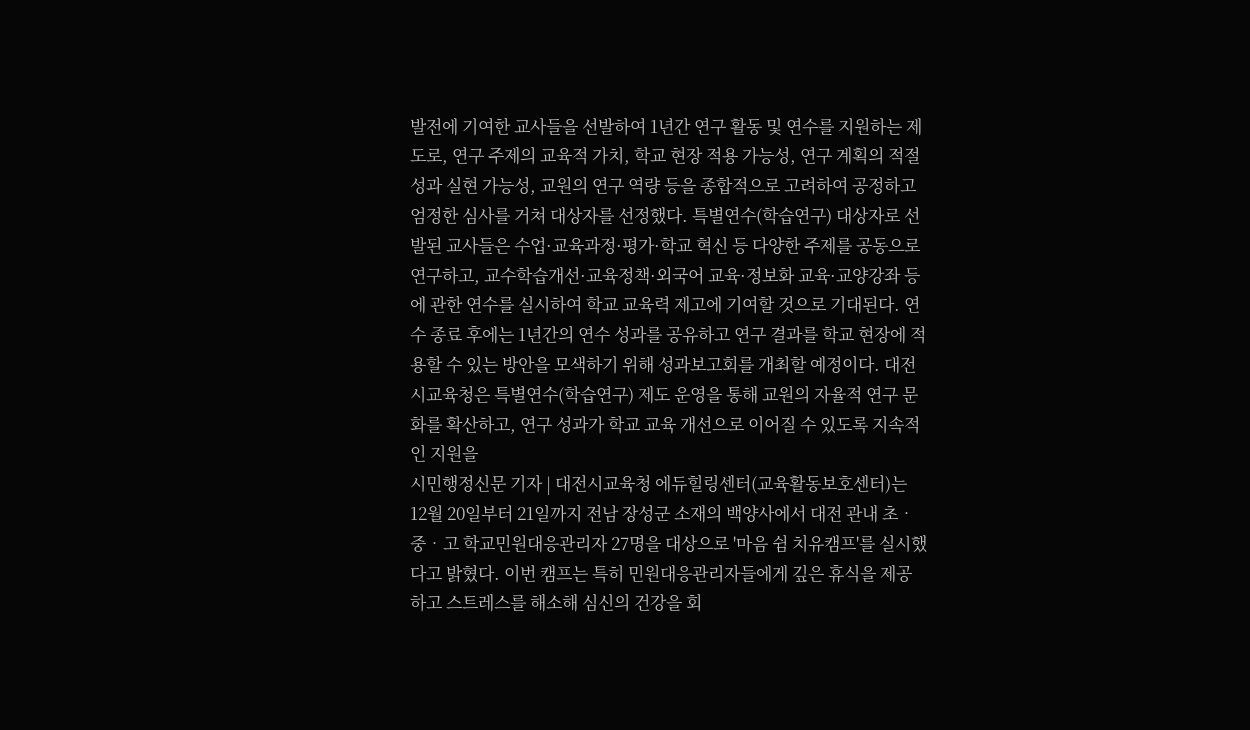발전에 기여한 교사들을 선발하여 1년간 연구 활동 및 연수를 지원하는 제도로, 연구 주제의 교육적 가치, 학교 현장 적용 가능성, 연구 계획의 적절성과 실현 가능성, 교원의 연구 역량 등을 종합적으로 고려하여 공정하고 엄정한 심사를 거쳐 대상자를 선정했다. 특별연수(학습연구) 대상자로 선발된 교사들은 수업·교육과정·평가·학교 혁신 등 다양한 주제를 공동으로 연구하고, 교수학습개선·교육정책·외국어 교육·정보화 교육·교양강좌 등에 관한 연수를 실시하여 학교 교육력 제고에 기여할 것으로 기대된다. 연수 종료 후에는 1년간의 연수 성과를 공유하고 연구 결과를 학교 현장에 적용할 수 있는 방안을 모색하기 위해 성과보고회를 개최할 예정이다. 대전시교육청은 특별연수(학습연구) 제도 운영을 통해 교원의 자율적 연구 문화를 확산하고, 연구 성과가 학교 교육 개선으로 이어질 수 있도록 지속적인 지원을
시민행정신문 기자 | 대전시교육청 에듀힐링센터(교육활동보호센터)는 12월 20일부터 21일까지 전남 장성군 소재의 백양사에서 대전 관내 초‧중‧고 학교민원대응관리자 27명을 대상으로 '마음 쉼 치유캠프'를 실시했다고 밝혔다. 이번 캠프는 특히 민원대응관리자들에게 깊은 휴식을 제공하고 스트레스를 해소해 심신의 건강을 회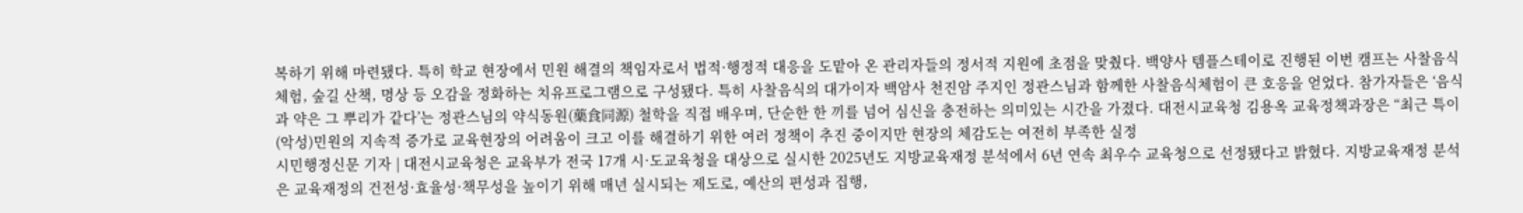복하기 위해 마련됐다. 특히 학교 현장에서 민원 해결의 책임자로서 법적·행정적 대응을 도맡아 온 관리자들의 정서적 지원에 초점을 맞췄다. 백양사 템플스테이로 진행된 이번 캠프는 사찰음식체험, 숲길 산책, 명상 등 오감을 정화하는 치유프로그램으로 구성됐다. 특히 사찰음식의 대가이자 백암사 천진암 주지인 정관스님과 함께한 사찰음식체험이 큰 호응을 얻었다. 참가자들은 ‘음식과 약은 그 뿌리가 같다’는 정관스님의 약식동원(藥食同源) 철학을 직접 배우며, 단순한 한 끼를 넘어 심신을 충전하는 의미있는 시간을 가졌다. 대전시교육청 김용옥 교육정책과장은 “최근 특이(악성)민원의 지속적 증가로 교육현장의 어려움이 크고 이를 해결하기 위한 여러 정책이 추진 중이지만 현장의 체감도는 여전히 부족한 실정
시민행정신문 기자 | 대전시교육청은 교육부가 전국 17개 시·도교육청을 대상으로 실시한 2025년도 지방교육재정 분석에서 6년 연속 최우수 교육청으로 선정됐다고 밝혔다. 지방교육재정 분석은 교육재정의 건전성·효율성·책무성을 높이기 위해 매년 실시되는 제도로, 예산의 편성과 집행,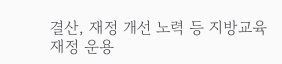결산, 재정 개선 노력 등 지방교육재정 운용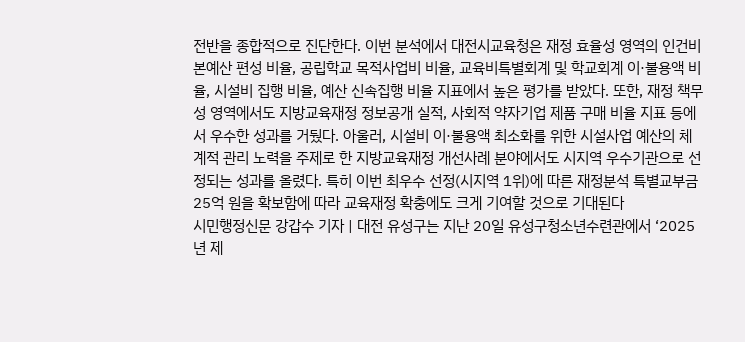전반을 종합적으로 진단한다. 이번 분석에서 대전시교육청은 재정 효율성 영역의 인건비 본예산 편성 비율, 공립학교 목적사업비 비율, 교육비특별회계 및 학교회계 이·불용액 비율, 시설비 집행 비율, 예산 신속집행 비율 지표에서 높은 평가를 받았다. 또한, 재정 책무성 영역에서도 지방교육재정 정보공개 실적, 사회적 약자기업 제품 구매 비율 지표 등에서 우수한 성과를 거뒀다. 아울러, 시설비 이·불용액 최소화를 위한 시설사업 예산의 체계적 관리 노력을 주제로 한 지방교육재정 개선사례 분야에서도 시지역 우수기관으로 선정되는 성과를 올렸다. 특히 이번 최우수 선정(시지역 1위)에 따른 재정분석 특별교부금 25억 원을 확보함에 따라 교육재정 확충에도 크게 기여할 것으로 기대된다
시민행정신문 강갑수 기자 | 대전 유성구는 지난 20일 유성구청소년수련관에서 ‘2025년 제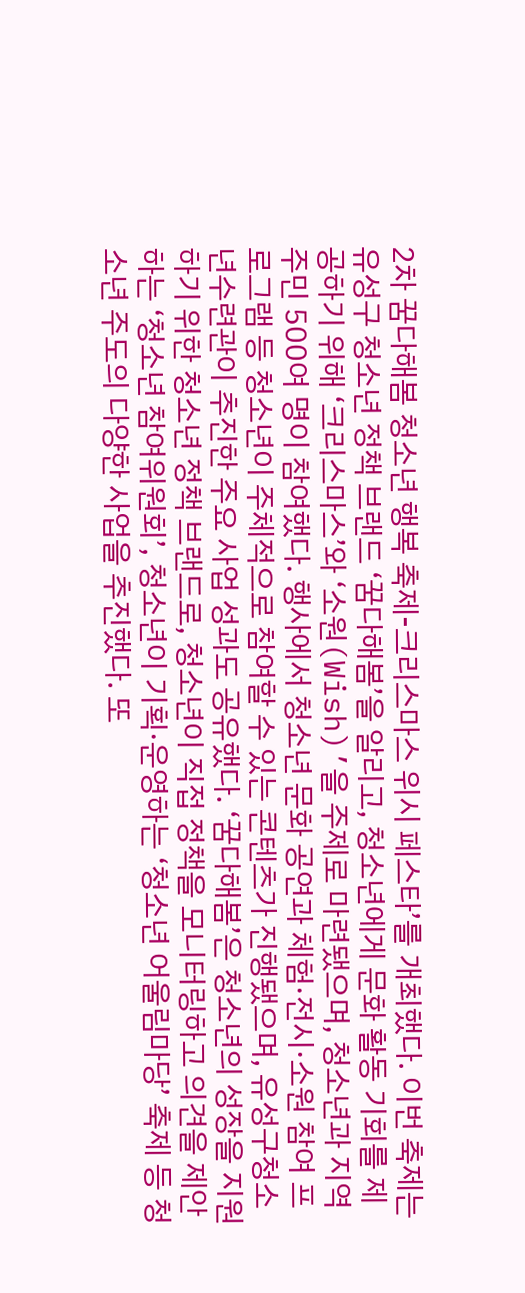2차 꿈다해봄 청소년 행복 축제-크리스마스 위시 페스타’를 개최했다. 이번 축제는 유성구 청소년 정책 브랜드 ‘꿈다해봄’을 알리고, 청소년에게 문화 활동 기회를 제공하기 위해 ‘크리스마스’와 ‘소원(Wish)’을 주제로 마련됐으며, 청소년과 지역 주민 500여 명이 참여했다. 행사에서 청소년 문화 공연과 체험·전시·소원 참여 프로그램 등 청소년이 주체적으로 참여할 수 있는 콘텐츠가 진행됐으며, 유성구청소년수련관이 추진한 주요 사업 성과도 공유했다. ‘꿈다해봄’은 청소년의 성장을 지원하기 위한 청소년 정책 브랜드로, 청소년이 직접 정책을 모니터링하고 의견을 제안하는 ‘청소년 참여위원회’, 청소년이 기획·운영하는 ‘청소년 어울림마당’ 축제 등 청소년 주도의 다양한 사업을 추진했다. 또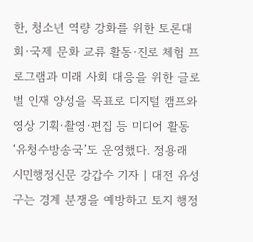한, 청소년 역량 강화를 위한 토론대회·국제 문화 교류 활동·진로 체험 프로그램과 미래 사회 대응을 위한 글로벌 인재 양성을 목표로 디지털 캠프와 영상 기획·촬영·편집 등 미디어 활동 ‘유청수방송국’도 운영했다. 정용래
시민행정신문 강갑수 기자 | 대전 유성구는 경계 분쟁을 예방하고 토지 행정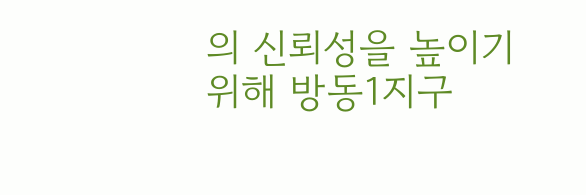의 신뢰성을 높이기 위해 방동1지구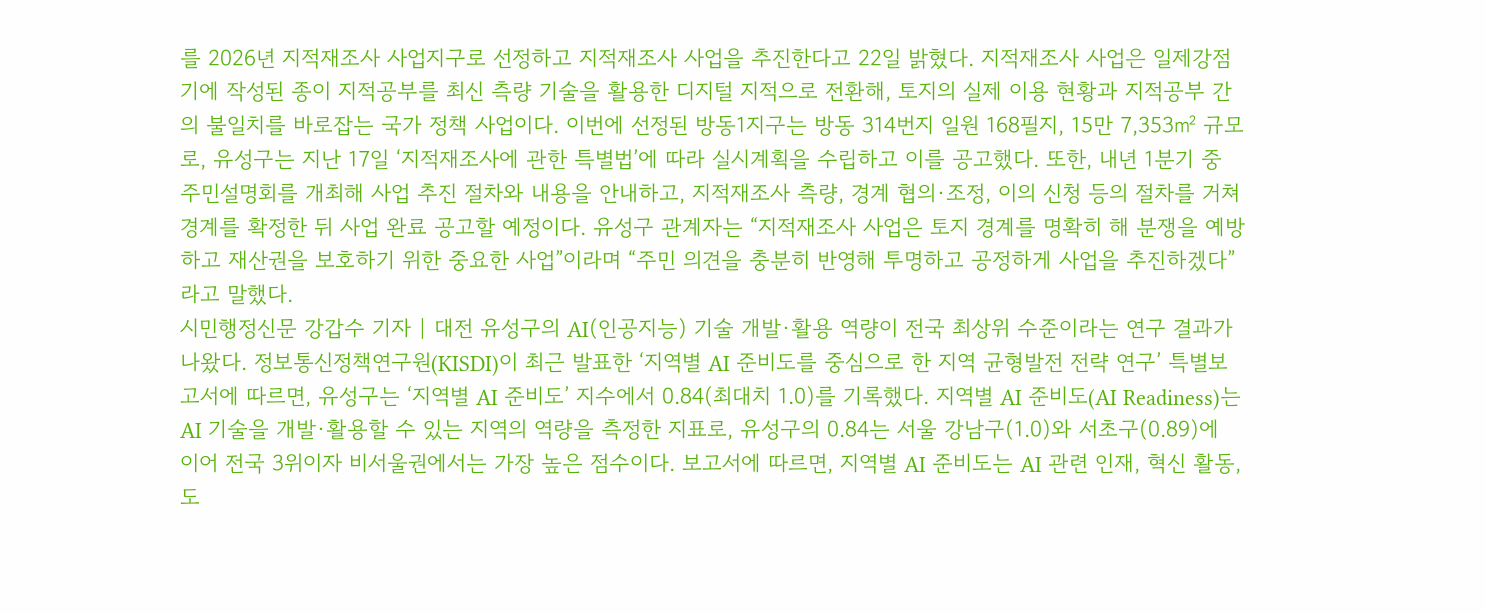를 2026년 지적재조사 사업지구로 선정하고 지적재조사 사업을 추진한다고 22일 밝혔다. 지적재조사 사업은 일제강점기에 작성된 종이 지적공부를 최신 측량 기술을 활용한 디지털 지적으로 전환해, 토지의 실제 이용 현황과 지적공부 간의 불일치를 바로잡는 국가 정책 사업이다. 이번에 선정된 방동1지구는 방동 314번지 일원 168필지, 15만 7,353㎡ 규모로, 유성구는 지난 17일 ‘지적재조사에 관한 특별법’에 따라 실시계획을 수립하고 이를 공고했다. 또한, 내년 1분기 중 주민설명회를 개최해 사업 추진 절차와 내용을 안내하고, 지적재조사 측량, 경계 협의·조정, 이의 신청 등의 절차를 거쳐 경계를 확정한 뒤 사업 완료 공고할 예정이다. 유성구 관계자는 “지적재조사 사업은 토지 경계를 명확히 해 분쟁을 예방하고 재산권을 보호하기 위한 중요한 사업”이라며 “주민 의견을 충분히 반영해 투명하고 공정하게 사업을 추진하겠다”라고 말했다.
시민행정신문 강갑수 기자 | 대전 유성구의 AI(인공지능) 기술 개발·활용 역량이 전국 최상위 수준이라는 연구 결과가 나왔다. 정보통신정책연구원(KISDI)이 최근 발표한 ‘지역별 AI 준비도를 중심으로 한 지역 균형발전 전략 연구’ 특별보고서에 따르면, 유성구는 ‘지역별 AI 준비도’ 지수에서 0.84(최대치 1.0)를 기록했다. 지역별 AI 준비도(AI Readiness)는 AI 기술을 개발·활용할 수 있는 지역의 역량을 측정한 지표로, 유성구의 0.84는 서울 강남구(1.0)와 서초구(0.89)에 이어 전국 3위이자 비서울권에서는 가장 높은 점수이다. 보고서에 따르면, 지역별 AI 준비도는 AI 관련 인재, 혁신 활동, 도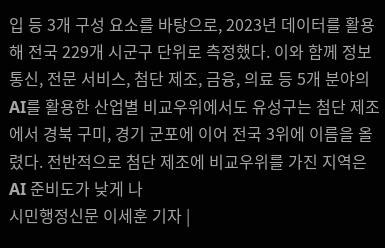입 등 3개 구성 요소를 바탕으로, 2023년 데이터를 활용해 전국 229개 시군구 단위로 측정했다. 이와 함께 정보통신, 전문 서비스, 첨단 제조, 금융, 의료 등 5개 분야의 AI를 활용한 산업별 비교우위에서도 유성구는 첨단 제조에서 경북 구미, 경기 군포에 이어 전국 3위에 이름을 올렸다. 전반적으로 첨단 제조에 비교우위를 가진 지역은 AI 준비도가 낮게 나
시민행정신문 이세훈 기자 |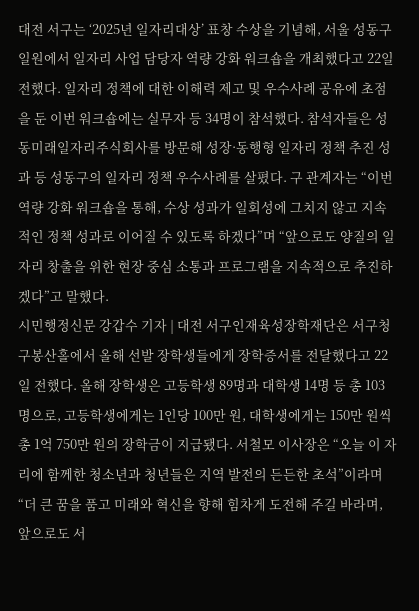대전 서구는 ‘2025년 일자리대상’ 표창 수상을 기념해, 서울 성동구 일원에서 일자리 사업 담당자 역량 강화 워크숍을 개최했다고 22일 전했다. 일자리 정책에 대한 이해력 제고 및 우수사례 공유에 초점을 둔 이번 워크숍에는 실무자 등 34명이 참석했다. 참석자들은 성동미래일자리주식회사를 방문해 성장·동행형 일자리 정책 추진 성과 등 성동구의 일자리 정책 우수사례를 살폈다. 구 관계자는 “이번 역량 강화 워크숍을 통해, 수상 성과가 일회성에 그치지 않고 지속적인 정책 성과로 이어질 수 있도록 하겠다”며 “앞으로도 양질의 일자리 창출을 위한 현장 중심 소통과 프로그램을 지속적으로 추진하겠다”고 말했다.
시민행정신문 강갑수 기자 | 대전 서구인재육성장학재단은 서구청 구봉산홀에서 올해 선발 장학생들에게 장학증서를 전달했다고 22일 전했다. 올해 장학생은 고등학생 89명과 대학생 14명 등 총 103명으로, 고등학생에게는 1인당 100만 원, 대학생에게는 150만 원씩 총 1억 750만 원의 장학금이 지급됐다. 서철모 이사장은 “오늘 이 자리에 함께한 청소년과 청년들은 지역 발전의 든든한 초석”이라며 “더 큰 꿈을 품고 미래와 혁신을 향해 힘차게 도전해 주길 바라며, 앞으로도 서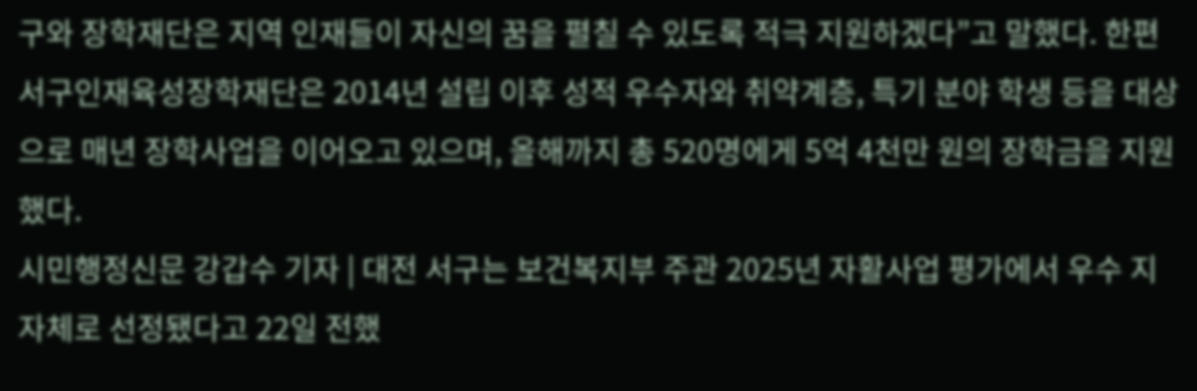구와 장학재단은 지역 인재들이 자신의 꿈을 펼칠 수 있도록 적극 지원하겠다”고 말했다. 한편 서구인재육성장학재단은 2014년 설립 이후 성적 우수자와 취약계층, 특기 분야 학생 등을 대상으로 매년 장학사업을 이어오고 있으며, 올해까지 총 520명에게 5억 4천만 원의 장학금을 지원했다.
시민행정신문 강갑수 기자 | 대전 서구는 보건복지부 주관 2025년 자활사업 평가에서 우수 지자체로 선정됐다고 22일 전했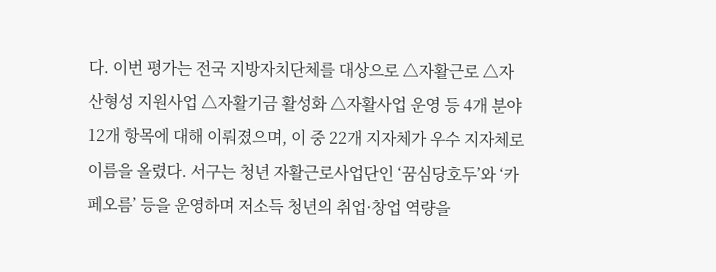다. 이번 평가는 전국 지방자치단체를 대상으로 △자활근로 △자산형성 지원사업 △자활기금 활성화 △자활사업 운영 등 4개 분야 12개 항목에 대해 이뤄졌으며, 이 중 22개 지자체가 우수 지자체로 이름을 올렸다. 서구는 청년 자활근로사업단인 ‘꿈심당호두’와 ‘카페오름’ 등을 운영하며 저소득 청년의 취업·창업 역량을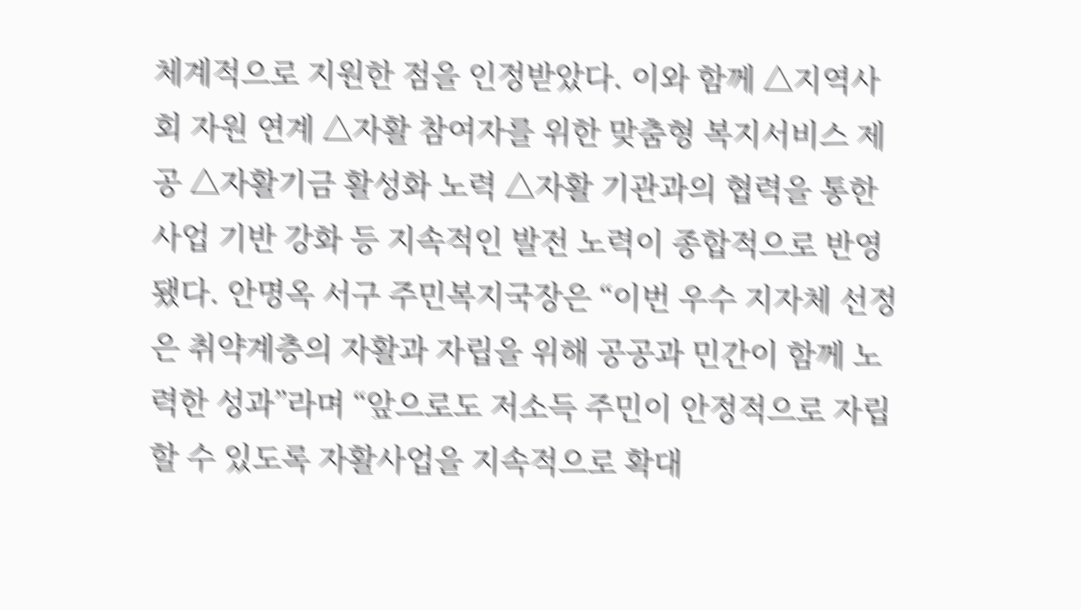체계적으로 지원한 점을 인정받았다. 이와 함께 △지역사회 자원 연계 △자활 참여자를 위한 맞춤형 복지서비스 제공 △자활기금 활성화 노력 △자활 기관과의 협력을 통한 사업 기반 강화 등 지속적인 발전 노력이 종합적으로 반영됐다. 안명옥 서구 주민복지국장은 “이번 우수 지자체 선정은 취약계층의 자활과 자립을 위해 공공과 민간이 함께 노력한 성과”라며 “앞으로도 저소득 주민이 안정적으로 자립할 수 있도록 자활사업을 지속적으로 확대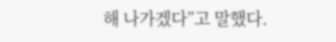해 나가겠다”고 말했다.